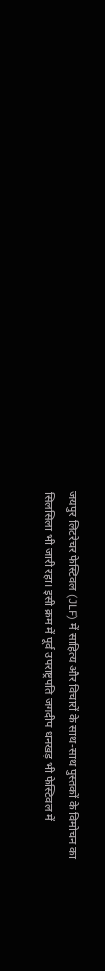जयपुर लिटरेचर फेस्टिवल (JLF) में साहित्य और विचारों के साथ-साथ पुस्तकों के विमोचन का सिलसिला भी जारी रहा। इसी क्रम में पूर्व उपराष्ट्रपति जगदीप धनखड़ भी फेस्टिवल में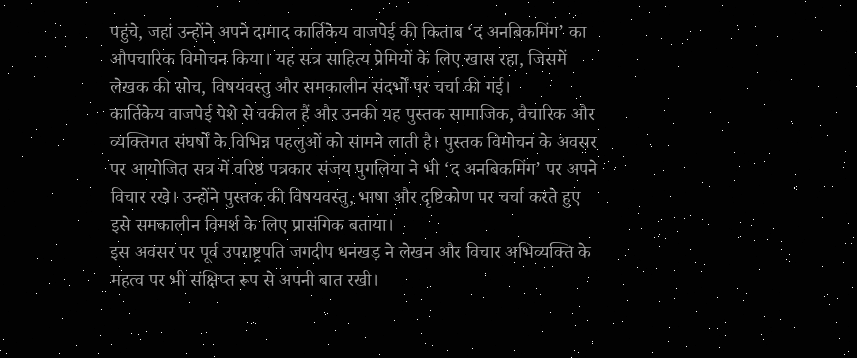पहुंचे, जहां उन्होंने अपने दामाद कार्तिकेय वाजपेई की किताब ‘द अनबिकमिंग’ का औपचारिक विमोचन किया। यह सत्र साहित्य प्रेमियों के लिए खास रहा, जिसमें लेखक की सोच, विषयवस्तु और समकालीन संदर्भों पर चर्चा की गई।
कार्तिकेय वाजपेई पेशे से वकील हैं और उनकी यह पुस्तक सामाजिक, वैचारिक और व्यक्तिगत संघर्षों के विभिन्न पहलुओं को सामने लाती है। पुस्तक विमोचन के अवसर पर आयोजित सत्र में वरिष्ठ पत्रकार संजय पुगलिया ने भी ‘द अनबिकमिंग’ पर अपने विचार रखे। उन्होंने पुस्तक की विषयवस्तु, भाषा और दृष्टिकोण पर चर्चा करते हुए इसे समकालीन विमर्श के लिए प्रासंगिक बताया।
इस अवसर पर पूर्व उपराष्ट्रपति जगदीप धनखड़ ने लेखन और विचार अभिव्यक्ति के महत्व पर भी संक्षिप्त रूप से अपनी बात रखी।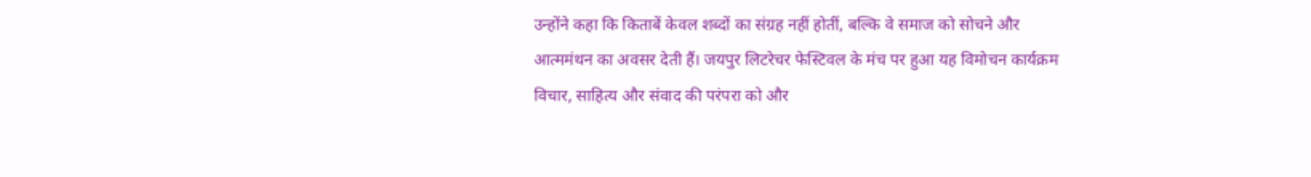उन्होंने कहा कि किताबें केवल शब्दों का संग्रह नहीं होतीं, बल्कि वे समाज को सोचने और आत्ममंथन का अवसर देती हैं। जयपुर लिटरेचर फेस्टिवल के मंच पर हुआ यह विमोचन कार्यक्रम विचार, साहित्य और संवाद की परंपरा को और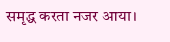समृद्ध करता नजर आया।